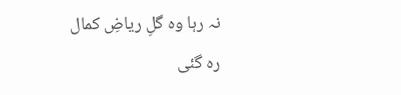نہ رہا وہ گلِ ریاضِ کمال
رہ گئی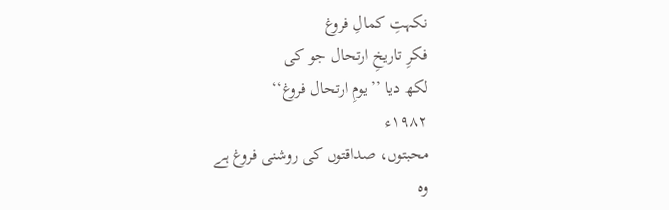نکہتِ کمالِ فروغ
فکرِ تاریخِ ارتحال جو کی
لکھ دیا ’’یومِ ارتحال فروغ‘‘
۱۹۸۲ء
محبتوں، صداقتوں کی روشنی فروغ ہے
وہ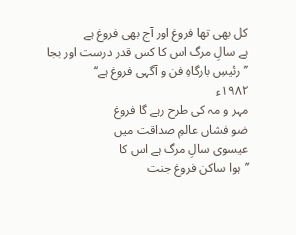کل بھی تھا فروغ اور آج بھی فروغ ہے
ہے سالِ مرگ اس کا کس قدر درست اور بجا
’’رئیسِ بارگاہِ فن و آگہی فروغ ہے‘‘
۱۹۸۲ء
مہر و مہ کی طرح رہے گا فروغ
ضو فشاں عالمِ صداقت میں
عیسوی سالِ مرگ ہے اس کا
’’ہوا ساکن فروغ جنت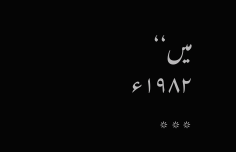میں‘‘
۱۹۸۲ء
٭٭٭